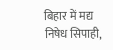बिहार में मद्य निषेध सिपाही,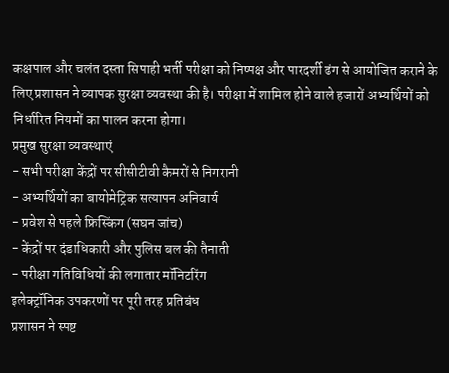कक्षपाल और चलंत दस्ता सिपाही भर्ती परीक्षा को निष्पक्ष और पारदर्शी ढंग से आयोजित कराने के लिए प्रशासन ने व्यापक सुरक्षा व्यवस्था की है। परीक्षा में शामिल होने वाले हजारों अभ्यर्थियों को निर्धारित नियमों का पालन करना होगा।
प्रमुख सुरक्षा व्यवस्थाएं
- सभी परीक्षा केंद्रों पर सीसीटीवी कैमरों से निगरानी
- अभ्यर्थियों का बायोमेट्रिक सत्यापन अनिवार्य
- प्रवेश से पहले फ्रिस्किंग (सघन जांच)
- केंद्रों पर दंडाधिकारी और पुलिस बल की तैनाती
- परीक्षा गतिविधियों की लगातार मॉनिटरिंग
इलेक्ट्रॉनिक उपकरणों पर पूरी तरह प्रतिबंध
प्रशासन ने स्पष्ट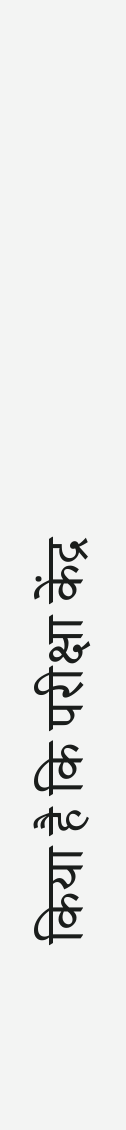किया है कि परीक्षा केंद्र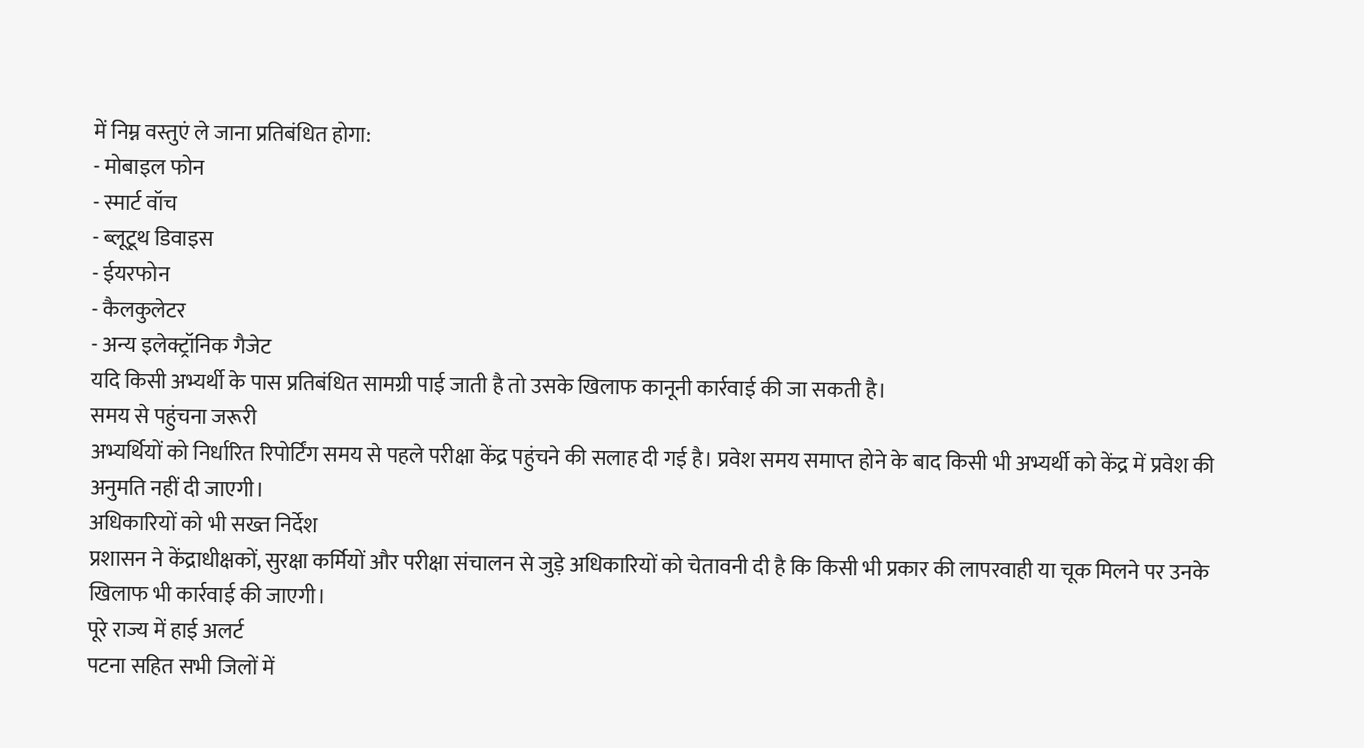में निम्न वस्तुएं ले जाना प्रतिबंधित होगा:
- मोबाइल फोन
- स्मार्ट वॉच
- ब्लूटूथ डिवाइस
- ईयरफोन
- कैलकुलेटर
- अन्य इलेक्ट्रॉनिक गैजेट
यदि किसी अभ्यर्थी के पास प्रतिबंधित सामग्री पाई जाती है तो उसके खिलाफ कानूनी कार्रवाई की जा सकती है।
समय से पहुंचना जरूरी
अभ्यर्थियों को निर्धारित रिपोर्टिंग समय से पहले परीक्षा केंद्र पहुंचने की सलाह दी गई है। प्रवेश समय समाप्त होने के बाद किसी भी अभ्यर्थी को केंद्र में प्रवेश की अनुमति नहीं दी जाएगी।
अधिकारियों को भी सख्त निर्देश
प्रशासन ने केंद्राधीक्षकों, सुरक्षा कर्मियों और परीक्षा संचालन से जुड़े अधिकारियों को चेतावनी दी है कि किसी भी प्रकार की लापरवाही या चूक मिलने पर उनके खिलाफ भी कार्रवाई की जाएगी।
पूरे राज्य में हाई अलर्ट
पटना सहित सभी जिलों में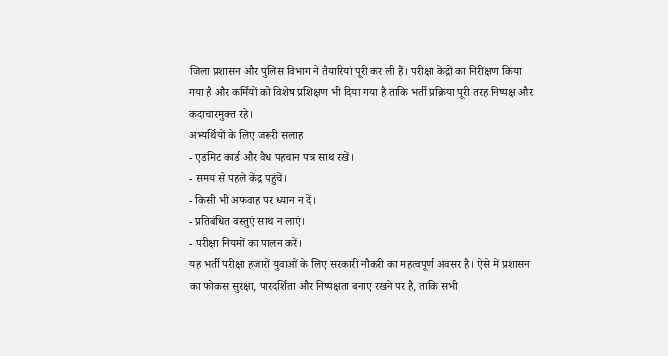जिला प्रशासन और पुलिस विभाग ने तैयारियां पूरी कर ली हैं। परीक्षा केंद्रों का निरीक्षण किया गया है और कर्मियों को विशेष प्रशिक्षण भी दिया गया है ताकि भर्ती प्रक्रिया पूरी तरह निष्पक्ष और कदाचारमुक्त रहे।
अभ्यर्थियों के लिए जरूरी सलाह
- एडमिट कार्ड और वैध पहचान पत्र साथ रखें।
- समय से पहले केंद्र पहुंचें।
- किसी भी अफवाह पर ध्यान न दें।
- प्रतिबंधित वस्तुएं साथ न लाएं।
- परीक्षा नियमों का पालन करें।
यह भर्ती परीक्षा हजारों युवाओं के लिए सरकारी नौकरी का महत्वपूर्ण अवसर है। ऐसे में प्रशासन का फोकस सुरक्षा, पारदर्शिता और निष्पक्षता बनाए रखने पर है, ताकि सभी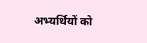अभ्यर्थियों को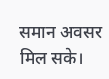समान अवसर मिल सके।